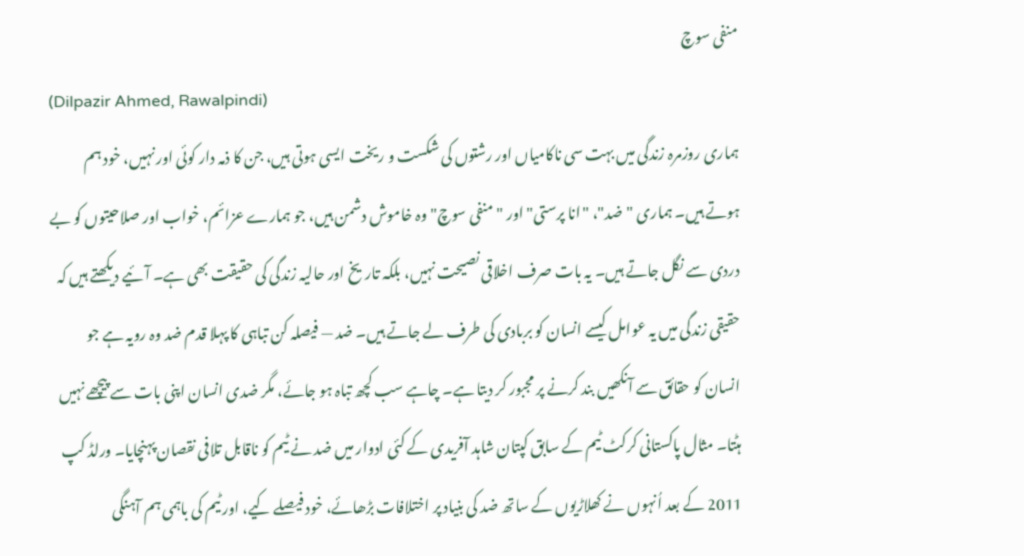منفی سوچ
(Dilpazir Ahmed, Rawalpindi)
ہماری روزمرہ زندگی میں بہت سی ناکامیاں اور رشتوں کی شکست و ریخت ایسی ہوتی ہیں، جن کا ذمہ دار کوئی اور نہیں، خود ہم ہوتے ہیں۔ ہماری "ضد"، "انا پرستی" اور "منفی سوچ" وہ خاموش دشمن ہیں، جو ہمارے عزائم، خواب اور صلاحیتوں کو بے دردی سے نگل جاتے ہیں۔ یہ بات صرف اخلاقی نصیحت نہیں، بلکہ تاریخ اور حالیہ زندگی کی حقیقت بھی ہے۔ آئیے دیکھتے ہیں کہ حقیقی زندگی میں یہ عوامل کیسے انسان کو بربادی کی طرف لے جاتے ہیں۔ ضد — فیصلہ کن تباہی کا پہلا قدم ضد وہ رویہ ہے جو انسان کو حقائق سے آنکھیں بند کرنے پر مجبور کر دیتا ہے۔ چاہے سب کچھ تباہ ہو جائے، مگر ضدی انسان اپنی بات سے پیچھے نہیں ہٹتا۔ مثال پاکستانی کرکٹ ٹیم کے سابق کپتان شاہد آفریدی کے کئی ادوار میں ضد نے ٹیم کو ناقابل تلافی نقصان پہنچایا۔ ورلڈ کپ 2011 کے بعد اُنہوں نے کھلاڑیوں کے ساتھ ضد کی بنیاد پر اختلافات بڑھائے، خود فیصلے کیے، اور ٹیم کی باہمی ہم آہنگی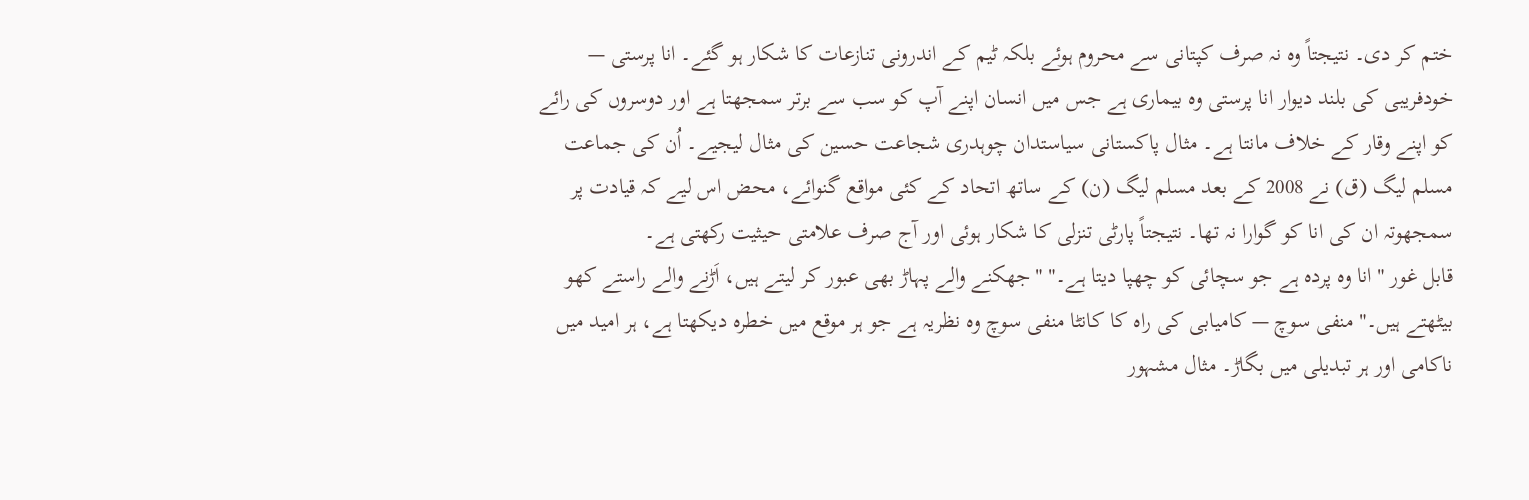ختم کر دی۔ نتیجتاً وہ نہ صرف کپتانی سے محروم ہوئے بلکہ ٹیم کے اندرونی تنازعات کا شکار ہو گئے۔ انا پرستی — خودفریبی کی بلند دیوار انا پرستی وہ بیماری ہے جس میں انسان اپنے آپ کو سب سے برتر سمجھتا ہے اور دوسروں کی رائے کو اپنے وقار کے خلاف مانتا ہے۔ مثال پاکستانی سیاستدان چوہدری شجاعت حسین کی مثال لیجیے۔ اُن کی جماعت مسلم لیگ (ق) نے 2008 کے بعد مسلم لیگ (ن) کے ساتھ اتحاد کے کئی مواقع گنوائے، محض اس لیے کہ قیادت پر سمجھوتہ ان کی انا کو گوارا نہ تھا۔ نتیجتاً پارٹی تنزلی کا شکار ہوئی اور آج صرف علامتی حیثیت رکھتی ہے۔
قابل غور "انا وہ پردہ ہے جو سچائی کو چھپا دیتا ہے۔" "جھکنے والے پہاڑ بھی عبور کر لیتے ہیں، اَڑنے والے راستے کھو بیٹھتے ہیں۔" منفی سوچ — کامیابی کی راہ کا کانٹا منفی سوچ وہ نظریہ ہے جو ہر موقع میں خطرہ دیکھتا ہے، ہر امید میں ناکامی اور ہر تبدیلی میں بگاڑ۔ مثال مشہور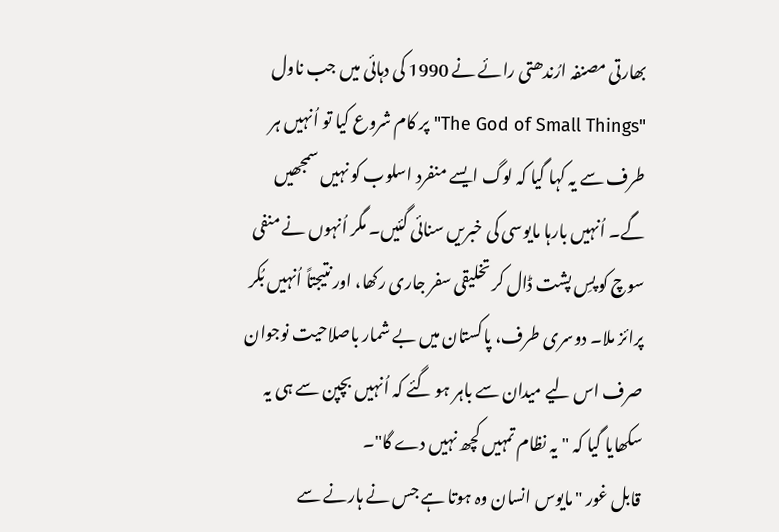بھارتی مصنفہ ارُندھتی رائے نے 1990 کی دہائی میں جب ناول "The God of Small Things" پر کام شروع کیا تو اُنہیں ہر طرف سے یہ کہا گیا کہ لوگ ایسے منفرد اسلوب کو نہیں سمجھیں گے۔ اُنہیں بارہا مایوسی کی خبریں سنائی گئیں۔ مگر اُنہوں نے منفی سوچ کو پسِ پشت ڈال کر تخلیقی سفر جاری رکھا، اور نتیجتاً اُنہیں بُکر پرائز ملا۔ دوسری طرف، پاکستان میں بے شمار باصلاحیت نوجوان صرف اس لیے میدان سے باہر ہو گئے کہ اُنہیں بچپن سے ہی یہ سکھایا گیا کہ "یہ نظام تمہیں کچھ نہیں دے گا"۔
قابل غور "مایوس انسان وہ ہوتا ہے جس نے ہارنے سے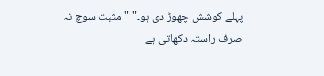پہلے کوشش چھوڑ دی ہو۔" "مثبت سوچ نہ صرف راستہ دکھاتی ہے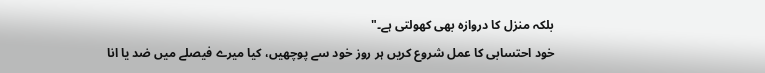بلکہ منزل کا دروازہ بھی کھولتی ہے۔"
خود احتسابی کا عمل شروع کریں ہر روز خود سے پوچھیں، کیا میرے فیصلے میں ضد یا انا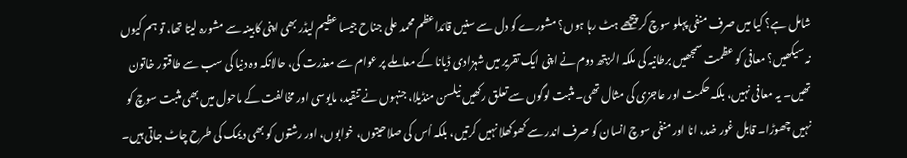شامل ہے؟ کیا میں صرف منفی پہلو سوچ کر پیچھے ہٹ رہا ہوں؟ مشورے کو دل سے سنیں قائداعظم محمد علی جناح جیسا عظیم لیڈر بھی اپنی کابینہ سے مشورہ لیتا تھا، تو ہم کیوں نہ سیکھیں؟ معافی کو عظمت سمجھیں برطانیہ کی ملکہ الزبتھ دوم نے اپنی ایک تقریر میں شہزادی ڈیانا کے معاملے پر عوام سے معذرت کی، حالانکہ وہ دنیا کی سب سے طاقتور خاتون تھیں۔ یہ معافی نہیں، بلکہ حکمت اور عاجزی کی مثال تھی۔ مثبت لوگوں سے تعلق رکھیں نیلسن منڈیلا، جنہوں نے تنقید، مایوسی اور مخالفت کے ماحول میں بھی مثبت سوچ کو نہیں چھوڑا۔ قابل غور ضد، انا اور منفی سوچ انسان کو صرف اندر سے کھوکھلا نہیں کرتیں، بلکہ اُس کی صلاحیتوں، خوابوں، اور رشتوں کو بھی دیمک کی طرح چاٹ جاتی ہیں۔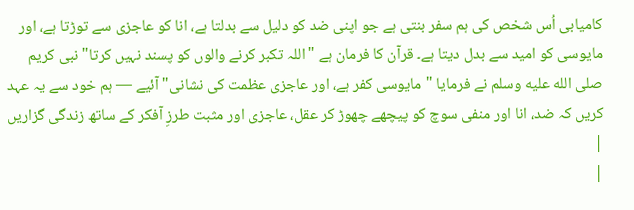کامیابی اُس شخص کی ہم سفر بنتی ہے جو اپنی ضد کو دلیل سے بدلتا ہے، انا کو عاجزی سے توڑتا ہے، اور مایوسی کو امید سے بدل دیتا ہے۔ قرآن کا فرمان ہے "اللہ تکبر کرنے والوں کو پسند نہیں کرتا" نبی کریم صلى الله عليه وسلم نے فرمایا "مایوسی کفر ہے، اور عاجزی عظمت کی نشانی" آئیے — ہم خود سے یہ عہد کریں کہ ضد، انا اور منفی سوچ کو پیچھے چھوڑ کر عقل، عاجزی اور مثبت طرزِ آفکر کے ساتھ زندگی گزاریں
|
|